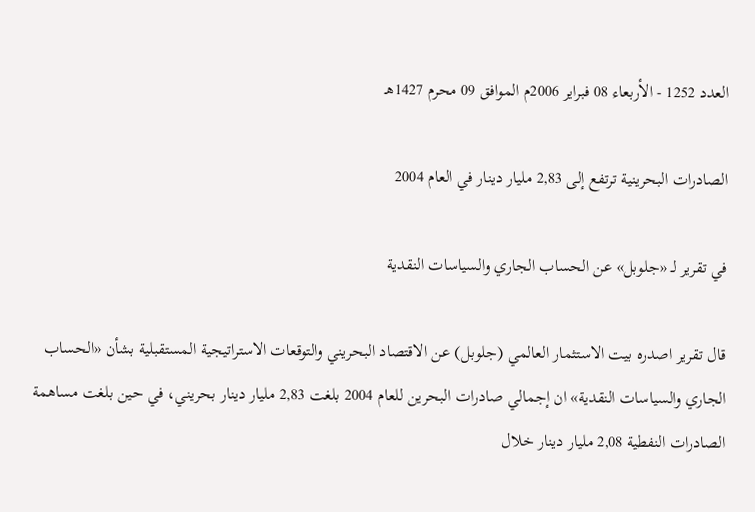العدد 1252 - الأربعاء 08 فبراير 2006م الموافق 09 محرم 1427هـ

الصادرات البحرينية ترتفع إلى 2,83 مليار دينار في العام 2004

في تقرير لـ «جلوبل» عن الحساب الجاري والسياسات النقدية

قال تقرير اصدره بيت الاستثمار العالمي (جلوبل) عن الاقتصاد البحريني والتوقعات الاستراتيجية المستقبلية بشأن «الحساب الجاري والسياسات النقدية» ان إجمالي صادرات البحرين للعام 2004 بلغت 2,83 مليار دينار بحريني، في حين بلغت مساهمة الصادرات النفطية 2,08 مليار دينار خلال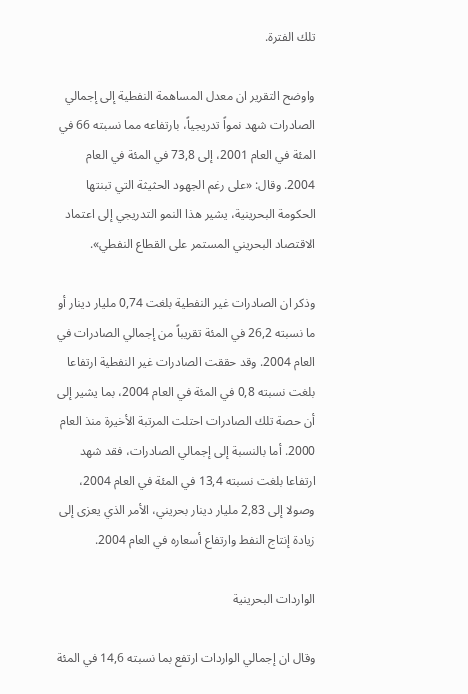تلك الفترة.

واوضح التقرير ان معدل المساهمة النفطية إلى إجمالي الصادرات شهد نمواً تدريجياً، بارتفاعه مما نسبته 66 في المئة في العام 2001، إلى 73,8 في المئة في العام 2004. وقال: «على رغم الجهود الحثيثة التي تبنتها الحكومة البحرينية، يشير هذا النمو التدريجي إلى اعتماد الاقتصاد البحريني المستمر على القطاع النفطي».

وذكر ان الصادرات غير النفطية بلغت 0,74 مليار دينار أو ما نسبته 26,2 في المئة تقريباً من إجمالي الصادرات في العام 2004. وقد حققت الصادرات غير النفطية ارتفاعا بلغت نسبته 0,8 في المئة في العام 2004، بما يشير إلى أن حصة تلك الصادرات احتلت المرتبة الأخيرة منذ العام 2000. أما بالنسبة إلى إجمالي الصادرات، فقد شهد ارتفاعا بلغت نسبته 13,4 في المئة في العام 2004، وصولا إلى 2,83 مليار دينار بحريني، الأمر الذي يعزى إلى زيادة إنتاج النفط وارتفاع أسعاره في العام 2004.

الواردات البحرينية

وقال ان إجمالي الواردات ارتفع بما نسبته 14,6 في المئة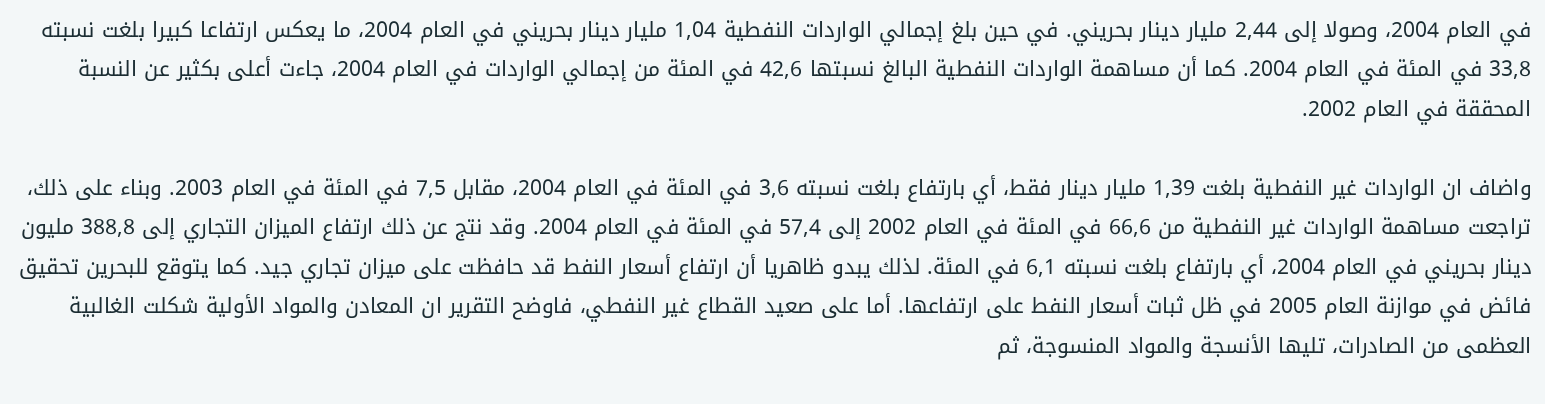في العام 2004، وصولا إلى 2,44 مليار دينار بحريني. في حين بلغ إجمالي الواردات النفطية 1,04 مليار دينار بحريني في العام 2004، ما يعكس ارتفاعا كبيرا بلغت نسبته 33,8 في المئة في العام 2004. كما أن مساهمة الواردات النفطية البالغ نسبتها 42,6 في المئة من إجمالي الواردات في العام 2004، جاءت أعلى بكثير عن النسبة المحققة في العام 2002.

واضاف ان الواردات غير النفطية بلغت 1,39 مليار دينار فقط، أي بارتفاع بلغت نسبته 3,6 في المئة في العام 2004، مقابل 7,5 في المئة في العام 2003. وبناء على ذلك، تراجعت مساهمة الواردات غير النفطية من 66,6 في المئة في العام 2002 إلى 57,4 في المئة في العام 2004. وقد نتج عن ذلك ارتفاع الميزان التجاري إلى 388,8 مليون دينار بحريني في العام 2004، أي بارتفاع بلغت نسبته 6,1 في المئة. لذلك يبدو ظاهريا أن ارتفاع أسعار النفط قد حافظت على ميزان تجاري جيد. كما يتوقع للبحرين تحقيق فائض في موازنة العام 2005 في ظل ثبات أسعار النفط على ارتفاعها. أما على صعيد القطاع غير النفطي، فاوضح التقرير ان المعادن والمواد الأولية شكلت الغالبية العظمى من الصادرات، تليها الأنسجة والمواد المنسوجة، ثم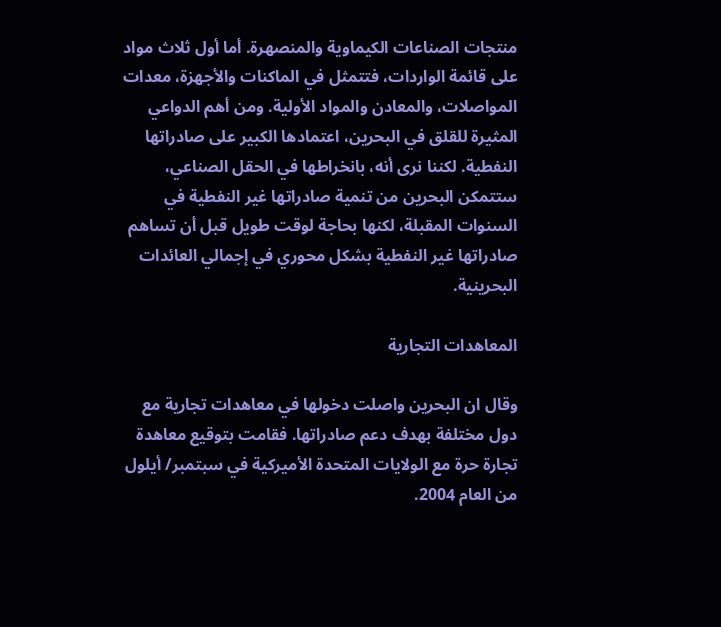منتجات الصناعات الكيماوية والمنصهرة. أما أول ثلاث مواد على قائمة الواردات، فتتمثل في الماكنات والأجهزة، معدات المواصلات، والمعادن والمواد الأولية. ومن أهم الدواعي المثيرة للقلق في البحرين، اعتمادها الكبير على صادراتها النفطية. لكننا نرى أنه، بانخراطها في الحقل الصناعي، ستتمكن البحرين من تنمية صادراتها غير النفطية في السنوات المقبلة، لكنها بحاجة لوقت طويل قبل أن تساهم صادراتها غير النفطية بشكل محوري في إجمالي العائدات البحرينية.

المعاهدات التجارية

وقال ان البحرين واصلت دخولها في معاهدات تجارية مع دول مختلفة بهدف دعم صادراتها. فقامت بتوقيع معاهدة تجارة حرة مع الولايات المتحدة الأميركية في سبتمبر/ أيلول من العام 2004.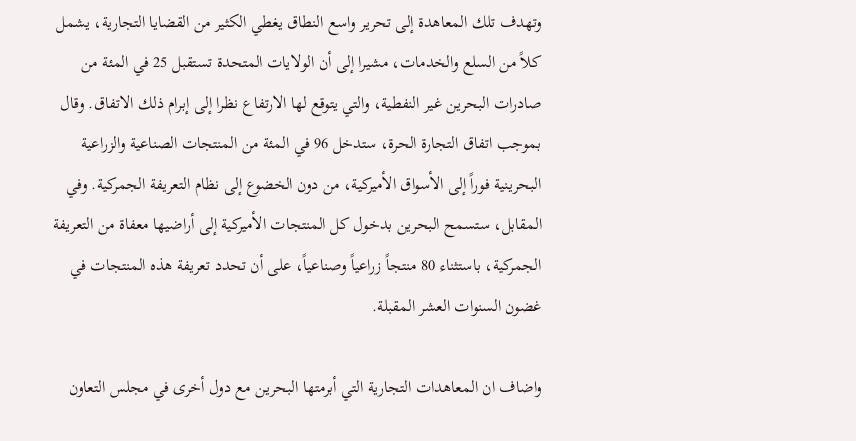وتهدف تلك المعاهدة إلى تحرير واسع النطاق يغطي الكثير من القضايا التجارية، يشمل كلاً من السلع والخدمات، مشيرا إلى أن الولايات المتحدة تستقبل 25 في المئة من صادرات البحرين غير النفطية، والتي يتوقع لها الارتفاع نظرا إلى إبرام ذلك الاتفاق. وقال بموجب اتفاق التجارة الحرة، ستدخل 96 في المئة من المنتجات الصناعية والزراعية البحرينية فوراً إلى الأسواق الأميركية، من دون الخضوع إلى نظام التعريفة الجمركية. وفي المقابل، ستسمح البحرين بدخول كل المنتجات الأميركية إلى أراضيها معفاة من التعريفة الجمركية، باستثناء 80 منتجاً زراعياً وصناعياً، على أن تحدد تعريفة هذه المنتجات في غضون السنوات العشر المقبلة.

واضاف ان المعاهدات التجارية التي أبرمتها البحرين مع دول أخرى في مجلس التعاون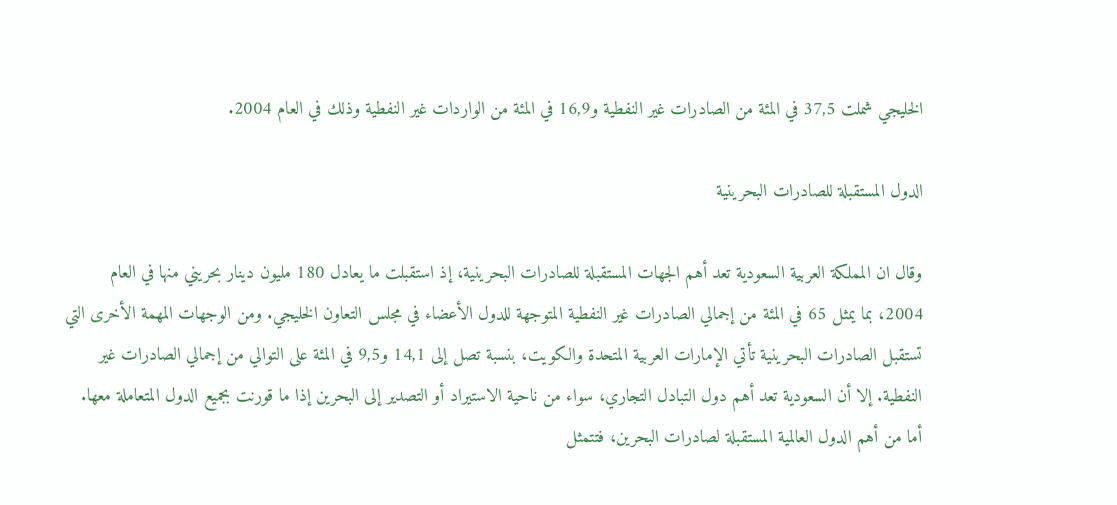الخليجي شملت 37,5 في المئة من الصادرات غير النفطية و16,9 في المئة من الواردات غير النفطية وذلك في العام 2004.

الدول المستقبلة للصادرات البحرينية

وقال ان المملكة العربية السعودية تعد أهم الجهات المستقبلة للصادرات البحرينية، إذ استقبلت ما يعادل 180 مليون دينار بحريني منها في العام 2004، بما يمثل 65 في المئة من إجمالي الصادرات غير النفطية المتوجهة للدول الأعضاء في مجلس التعاون الخليجي. ومن الوجهات المهمة الأخرى التي تستقبل الصادرات البحرينية تأتي الإمارات العربية المتحدة والكويت، بنسبة تصل إلى 14,1 و9,5 في المئة على التوالي من إجمالي الصادرات غير النفطية. إلا أن السعودية تعد أهم دول التبادل التجاري، سواء من ناحية الاستيراد أو التصدير إلى البحرين إذا ما قورنت بجميع الدول المتعاملة معها. أما من أهم الدول العالمية المستقبلة لصادرات البحرين، فتتمثل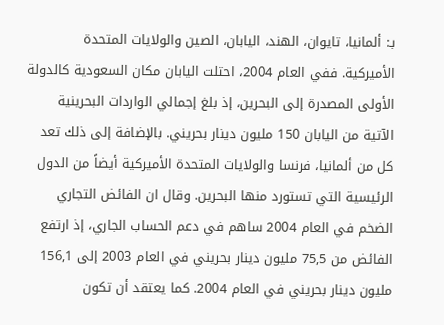بـ: ألمانيا، تايوان، الهند، اليابان، الصين والولايات المتحدة الأميركية. ففي العام 2004، احتلت اليابان مكان السعودية كالدولة الأولى المصدرة إلى البحرين، إذ بلغ إجمالي الواردات البحرينية الآتية من اليابان 150 مليون دينار بحريني. بالإضافة إلى ذلك تعد كل من ألمانيا، فرنسا والولايات المتحدة الأميركية أيضاً من الدول الرئيسية التي تستورد منها البحرين. وقال ان الفائض التجاري الضخم في العام 2004 ساهم في دعم الحساب الجاري، إذ ارتفع الفائض من 75,5 مليون دينار بحريني في العام 2003 إلى 156,1 مليون دينار بحريني في العام 2004. كما يعتقد أن تكون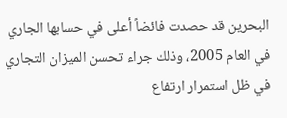البحرين قد حصدت فائضاً أعلى في حسابها الجاري في العام 2005، وذلك جراء تحسن الميزان التجاري في ظل استمرار ارتفاع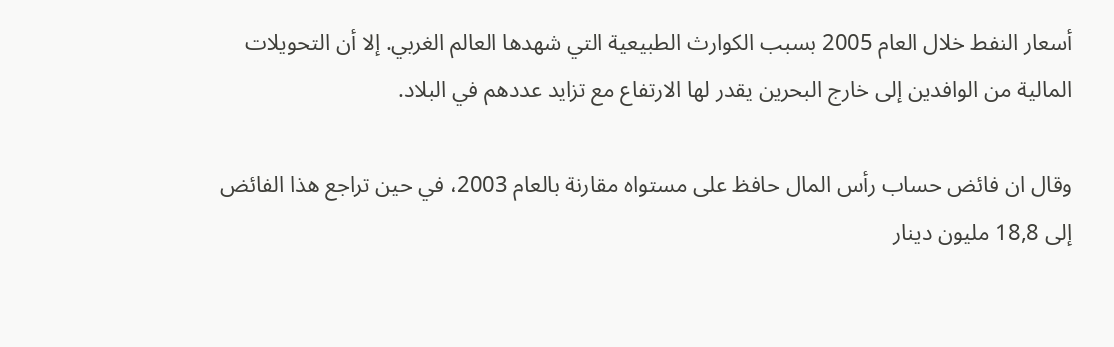أسعار النفط خلال العام 2005 بسبب الكوارث الطبيعية التي شهدها العالم الغربي. إلا أن التحويلات المالية من الوافدين إلى خارج البحرين يقدر لها الارتفاع مع تزايد عددهم في البلاد.

وقال ان فائض حساب رأس المال حافظ على مستواه مقارنة بالعام 2003، في حين تراجع هذا الفائض إلى 18,8 مليون دينار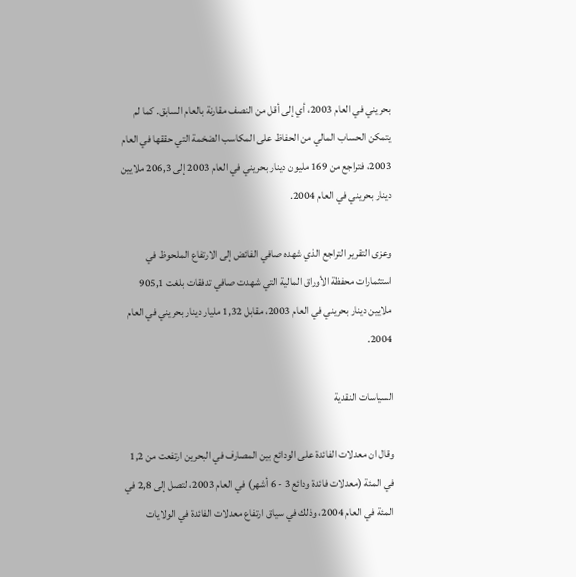بحريني في العام 2003، أي إلى أقل من النصف مقارنة بالعام السابق. كما لم يتمكن الحساب المالي من الحفاظ على المكاسب الضخمة التي حققها في العام 2003، فتراجع من 169 مليون دينار بحريني في العام 2003 إلى 206,3 ملايين دينار بحريني في العام 2004.

وعزى التقرير التراجع الذي شهده صافي الفائض إلى الارتفاع الملحوظ في استثمارات محفظة الأوراق المالية التي شهدت صافي تدفقات بلغت 905,1 ملايين دينار بحريني في العام 2003، مقابل 1,32 مليار دينار بحريني في العام 2004.

السياسات النقدية

وقال ان معدلات الفائدة على الودائع بين المصارف في البحرين ارتفعت من 1,2 في المئة (معدلات فائدة ودائع 3 - 6 أشهر) في العام 2003، لتصل إلى 2,8 في المئة في العام 2004، وذلك في سياق ارتفاع معدلات الفائدة في الولايات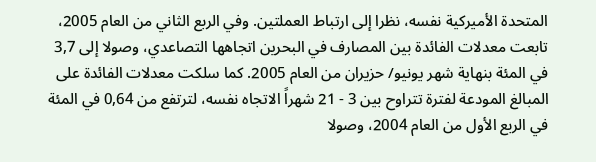المتحدة الأميركية نفسه، نظرا إلى ارتباط العملتين. وفي الربع الثاني من العام 2005، تابعت معدلات الفائدة بين المصارف في البحرين اتجاهها التصاعدي، وصولا إلى 3,7 في المئة بنهاية شهر يونيو/ حزيران من العام 2005. كما سلكت معدلات الفائدة على المبالغ المودعة لفترة تتراوح بين 3 - 21 شهراً الاتجاه نفسه، لترتفع من 0,64 في المئة في الربع الأول من العام 2004، وصولا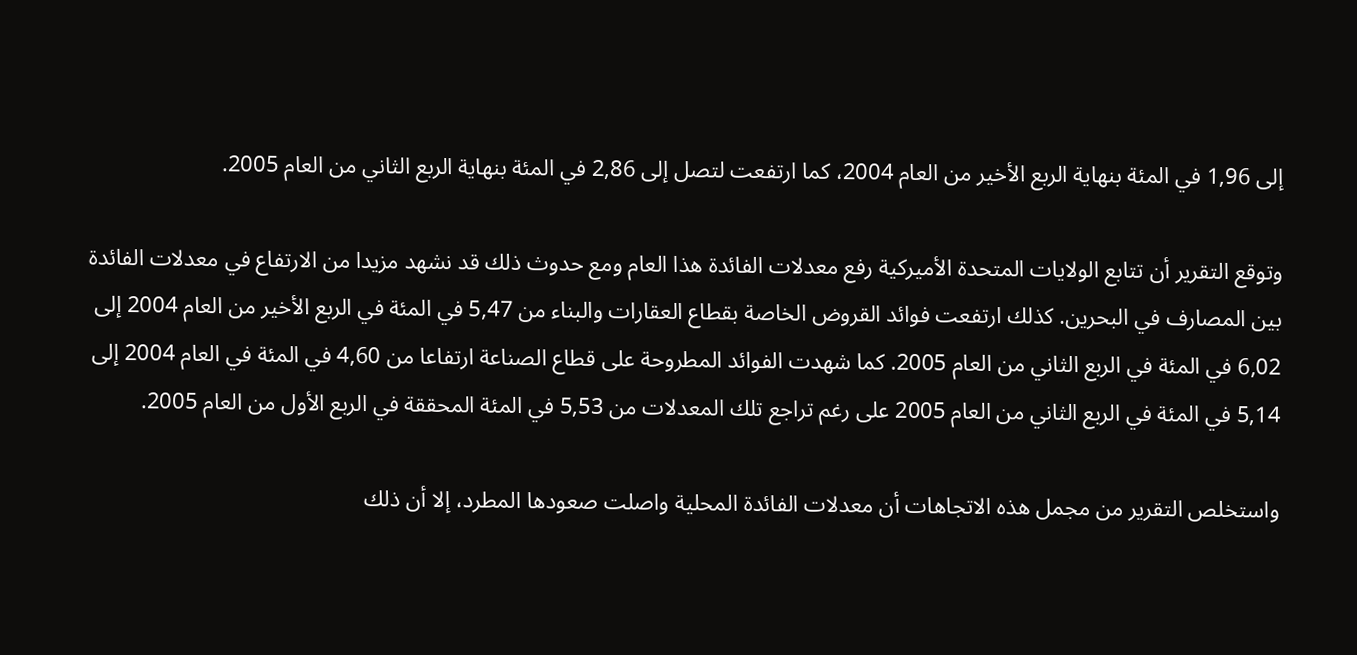إلى 1,96 في المئة بنهاية الربع الأخير من العام 2004، كما ارتفعت لتصل إلى 2,86 في المئة بنهاية الربع الثاني من العام 2005.

وتوقع التقرير أن تتابع الولايات المتحدة الأميركية رفع معدلات الفائدة هذا العام ومع حدوث ذلك قد نشهد مزيدا من الارتفاع في معدلات الفائدة بين المصارف في البحرين. كذلك ارتفعت فوائد القروض الخاصة بقطاع العقارات والبناء من 5,47 في المئة في الربع الأخير من العام 2004 إلى 6,02 في المئة في الربع الثاني من العام 2005. كما شهدت الفوائد المطروحة على قطاع الصناعة ارتفاعا من 4,60 في المئة في العام 2004 إلى 5,14 في المئة في الربع الثاني من العام 2005 على رغم تراجع تلك المعدلات من 5,53 في المئة المحققة في الربع الأول من العام 2005.

واستخلص التقرير من مجمل هذه الاتجاهات أن معدلات الفائدة المحلية واصلت صعودها المطرد، إلا أن ذلك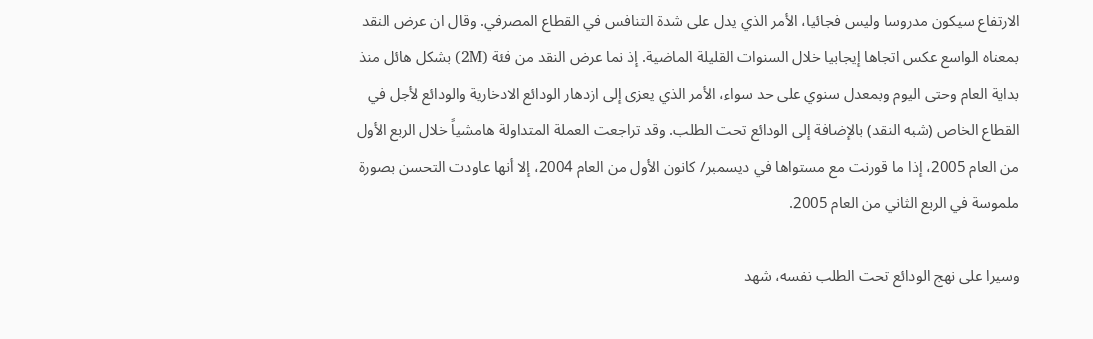الارتفاع سيكون مدروسا وليس فجائيا، الأمر الذي يدل على شدة التنافس في القطاع المصرفي. وقال ان عرض النقد بمعناه الواسع عكس اتجاها إيجابيا خلال السنوات القليلة الماضية. إذ نما عرض النقد من فئة (2M) بشكل هائل منذ بداية العام وحتى اليوم وبمعدل سنوي على حد سواء، الأمر الذي يعزى إلى ازدهار الودائع الادخارية والودائع لأجل في القطاع الخاص (شبه النقد) بالإضافة إلى الودائع تحت الطلب. وقد تراجعت العملة المتداولة هامشياً خلال الربع الأول من العام 2005، إذا ما قورنت مع مستواها في ديسمبر/ كانون الأول من العام 2004، إلا أنها عاودت التحسن بصورة ملموسة في الربع الثاني من العام 2005.

وسيرا على نهج الودائع تحت الطلب نفسه، شهد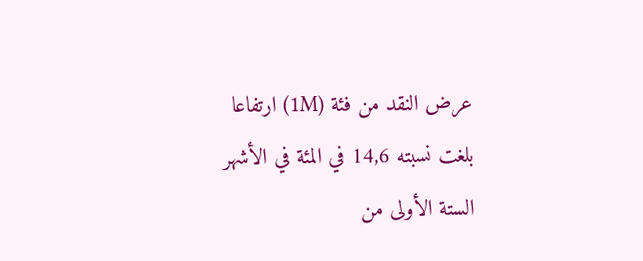عرض النقد من فئة (1M) ارتفاعا بلغت نسبته 14,6 في المئة في الأشهر الستة الأولى من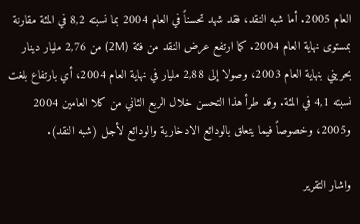العام 2005. أما شبه النقد، فقد شهد تحسناً في العام 2004 بما نسبته 8,2 في المئة مقارنة بمستوى نهاية العام 2004. كما ارتفع عرض النقد من فئة (2M) من 2,76 مليار دينار بحريني بنهاية العام 2003، وصولا إلى 2,88 مليار في نهاية العام 2004، أي بارتفاع بلغت نسبته 4,1 في المئة. وقد طرأ هذا التحسن خلال الربع الثاني من كلا العامين 2004 و2005، وخصوصاً فيما يتعلق بالودائع الادخارية والودائع لأجل (شبه النقد).

واشار التقرير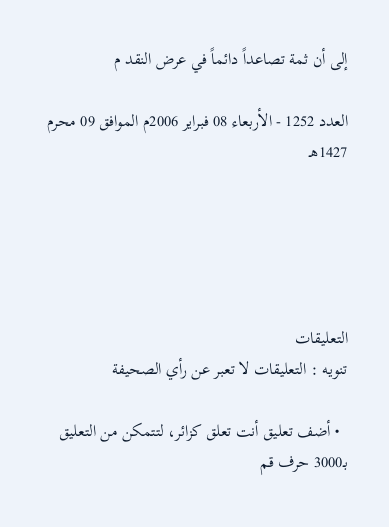إلى أن ثمة تصاعداً دائماً في عرض النقد م

العدد 1252 - الأربعاء 08 فبراير 2006م الموافق 09 محرم 1427هـ





التعليقات
تنويه : التعليقات لا تعبر عن رأي الصحيفة

  • أضف تعليق أنت تعلق كزائر، لتتمكن من التعليق بـ3000 حرف قم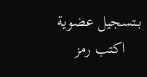بـتسجيل عضوية
    اكتب رمز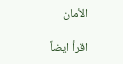الأمان

اقرأ ايضاً